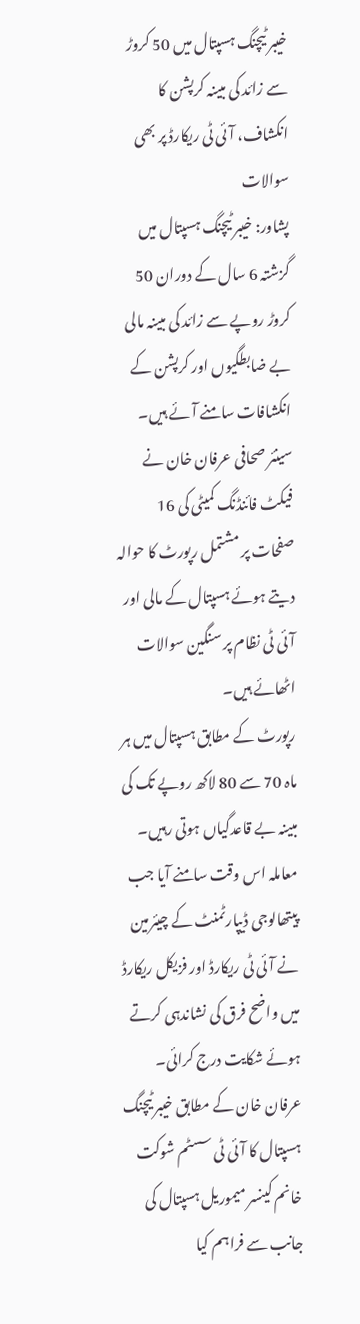خیبر ٹیچنگ ہسپتال میں 50 کروڑ سے زائد کی مبینہ کرپشن کا انکشاف، آئی ٹی ریکارڈ پر بھی سوالات
پشاور: خیبر ٹیچنگ ہسپتال میں گزشتہ 6 سال کے دوران 50 کروڑ روپے سے زائد کی مبینہ مالی بے ضابطگیوں اور کرپشن کے انکشافات سامنے آئے ہیں۔ سینئر صحافی عرفان خان نے فیکٹ فائنڈنگ کمیٹی کی 16 صفحات پر مشتمل رپورٹ کا حوالہ دیتے ہوئے ہسپتال کے مالی اور آئی ٹی نظام پر سنگین سوالات اٹھائے ہیں۔
رپورٹ کے مطابق ہسپتال میں ہر ماہ 70 سے 80 لاکھ روپے تک کی مبینہ بے قاعدگیاں ہوتی رہیں۔ معاملہ اس وقت سامنے آیا جب پیتھالوجی ڈیپارٹمنٹ کے چیئرمین نے آئی ٹی ریکارڈ اور فزیکل ریکارڈ میں واضح فرق کی نشاندہی کرتے ہوئے شکایت درج کرائی۔
عرفان خان کے مطابق خیبر ٹیچنگ ہسپتال کا آئی ٹی سسٹم شوکت خانم کینسر میموریل ہسپتال کی جانب سے فراہم کیا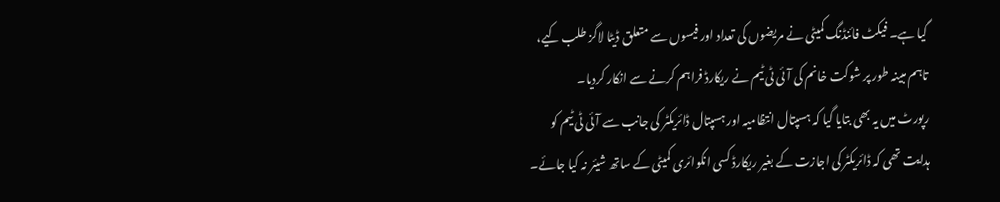گیا ہے۔ فیکٹ فائنڈنگ کمیٹی نے مریضوں کی تعداد اور فیسوں سے متعلق ڈیٹا لاگز طلب کیے، تاہم مبینہ طور پر شوکت خانم کی آئی ٹی ٹیم نے ریکارڈ فراہم کرنے سے انکار کردیا۔
رپورٹ میں یہ بھی بتایا گیا کہ ہسپتال انتظامیہ اور ہسپتال ڈائریکٹر کی جانب سے آئی ٹی ٹیم کو ہدایت تھی کہ ڈائریکٹر کی اجازت کے بغیر ریکارڈ کسی انکوائری کمیٹی کے ساتھ شیئر نہ کیا جائے۔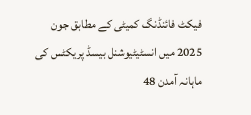فیکٹ فائنڈنگ کمیٹی کے مطابق جون 2025 میں انسٹیٹیوشنل بیسڈ پریکٹس کی ماہانہ آمدن 48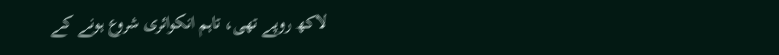لاکھ روپے تھی، تاہم انکوائری شروع ہونے کے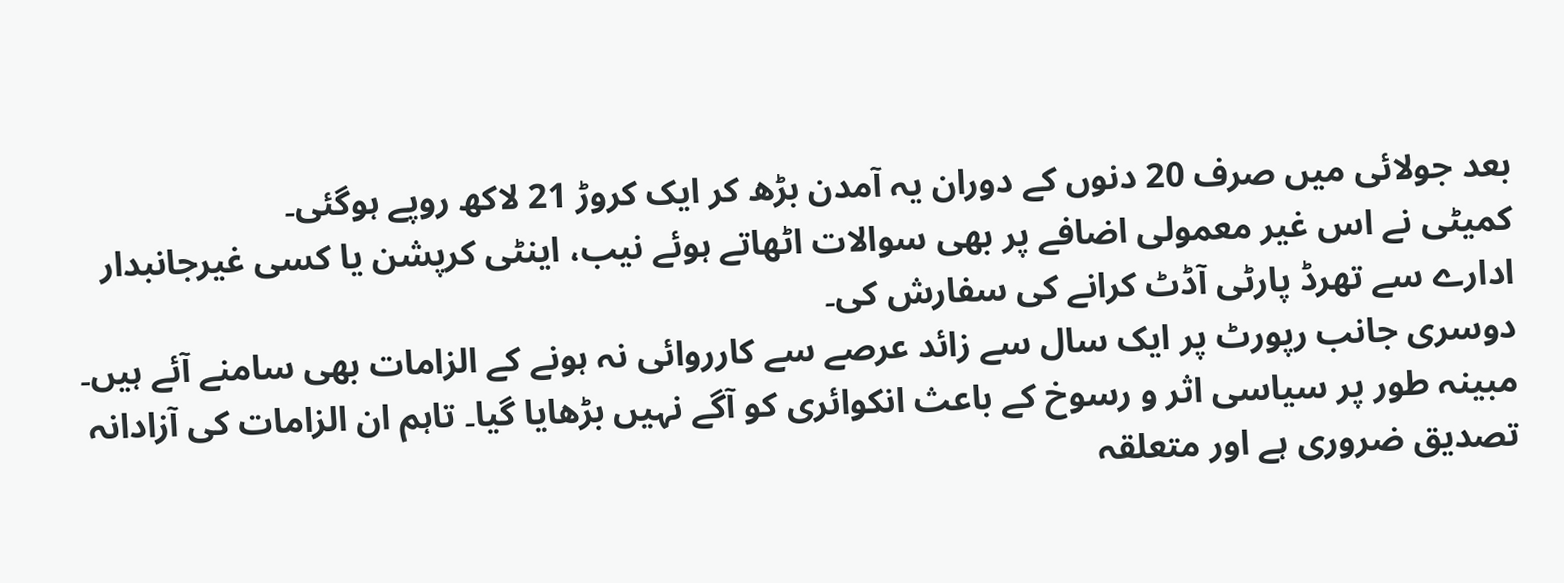بعد جولائی میں صرف 20 دنوں کے دوران یہ آمدن بڑھ کر ایک کروڑ 21 لاکھ روپے ہوگئی۔
کمیٹی نے اس غیر معمولی اضافے پر بھی سوالات اٹھاتے ہوئے نیب، اینٹی کرپشن یا کسی غیرجانبدار ادارے سے تھرڈ پارٹی آڈٹ کرانے کی سفارش کی۔
دوسری جانب رپورٹ پر ایک سال سے زائد عرصے سے کارروائی نہ ہونے کے الزامات بھی سامنے آئے ہیں۔ مبینہ طور پر سیاسی اثر و رسوخ کے باعث انکوائری کو آگے نہیں بڑھایا گیا۔ تاہم ان الزامات کی آزادانہ تصدیق ضروری ہے اور متعلقہ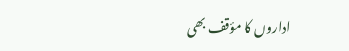اداروں کا مؤقف بھی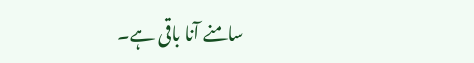سامنے آنا باقی ہے۔